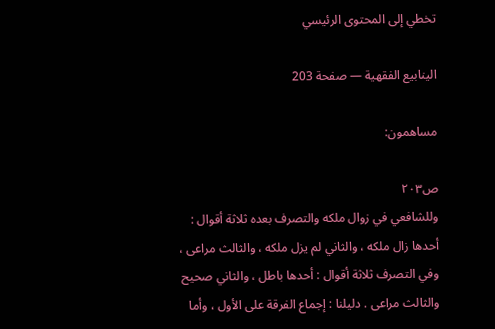تخطي إلى المحتوى الرئيسي

الينابيع الفقهية — صفحة 203

مساهمون:

ص٢٠٣
وللشافعي في زوال ملكه والتصرف بعده ثلاثة أقوال : أحدها زال ملكه ، والثاني لم يزل ملكه ، والثالث مراعى ، وفي التصرف ثلاثة أقوال : أحدها باطل ، والثاني صحيح والثالث مراعى . دليلنا : إجماع الفرقة على الأول ، وأما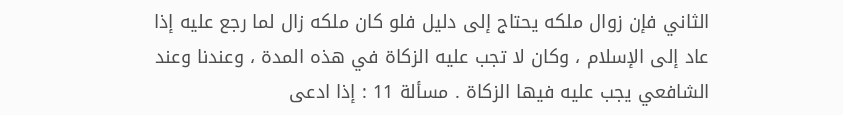الثاني فإن زوال ملكه يحتاج إلى دليل فلو كان ملكه زال لما رجع عليه إذا عاد إلى الإسلام ، وكان لا تجب عليه الزكاة في هذه المدة ، وعندنا وعند الشافعي يجب عليه فيها الزكاة . مسألة 11 : إذا ادعى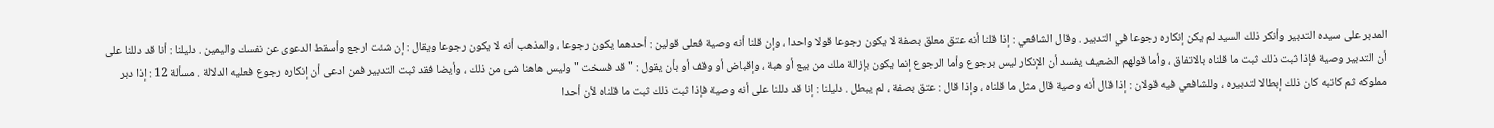المدبر على سيده التدبير وأنكر ذلك السيد لم يكن إنكاره رجوعا في التدبير . وقال الشافعي : إذا قلنا أنه عتق معلق بصفة لا يكون رجوعا قولا واحدا ، وإن قلنا أنه وصية فعلى قولين : أحدهما يكون رجوعا ، والمذهب أنه لا يكون رجوعا ويقال : إن شئت ارجع وأسقط الدعوى عن نفسك واليمين . دليلنا : أنا قد دللنا على أن التدبير وصية فإذا ثبت ذلك ثبت ما قلناه بالاتفاق ، وأما قولهم الضعيف يفسد أن الإنكار ليس برجوع وأما الرجوع إنما يكون بإزالة ملك من بيع أو هبة ، وإقباض أو وقف أو بأن يقول : " قد فسخت " وليس هاهنا شئ من ذلك ، وأيضا فقد ثبت التدبير فمن ادعى أن إنكاره رجوع فعليه الدلالة . مسألة 12 : إذا دبر مملوكه ثم كاتبه كان ذلك إبطالا لتدبيره ، وللشافعي فيه قولان : إذا قال أنه وصية قال مثل ما قلناه ، وإذا قال : عتق بصفة ، لم يبطل . دليلنا : إنا قد دللنا على أنه وصية فإذا ثبت ذلك ثبت ما قلناه لأن أحدا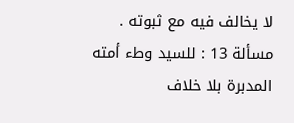لا يخالف فيه مع ثبوته . مسألة 13 : للسيد وطء أمته المدبرة بلا خلاف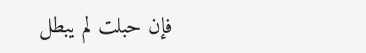فإن حبلت لم يبطل